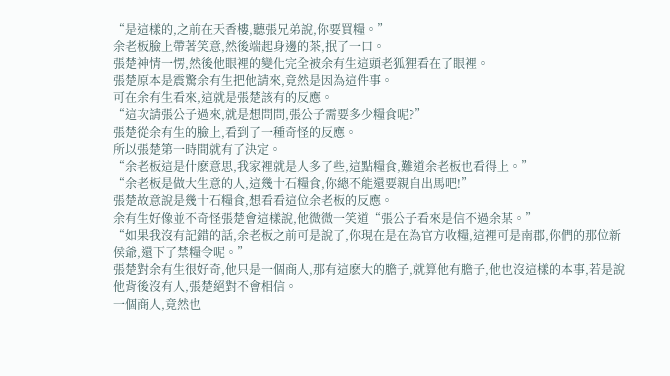“是這樣的,之前在天香樓,聽張兄弟說,你要買糧。”
余老板臉上帶著笑意,然後端起身邊的茶,抿了一口。
張楚神情一愣,然後他眼裡的變化完全被余有生這頭老狐狸看在了眼裡。
張楚原本是震驚余有生把他請來,竟然是因為這件事。
可在余有生看來,這就是張楚該有的反應。
“這次請張公子過來,就是想問問,張公子需要多少糧食呢?”
張楚從余有生的臉上,看到了一種奇怪的反應。
所以張楚第一時間就有了決定。
“余老板這是什麽意思,我家裡就是人多了些,這點糧食,難道余老板也看得上。”
“余老板是做大生意的人,這幾十石糧食,你總不能還要親自出馬吧!”
張楚故意說是幾十石糧食,想看看這位余老板的反應。
余有生好像並不奇怪張楚會這樣說,他微微一笑道“張公子看來是信不過余某。”
“如果我沒有記錯的話,余老板之前可是說了,你現在是在為官方收糧,這裡可是南郡,你們的那位新侯爺,還下了禁糧令呢。”
張楚對余有生很好奇,他只是一個商人,那有這麽大的膽子,就算他有膽子,他也沒這樣的本事,若是說他背後沒有人,張楚絕對不會相信。
一個商人,竟然也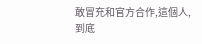敢冒充和官方合作,這個人,到底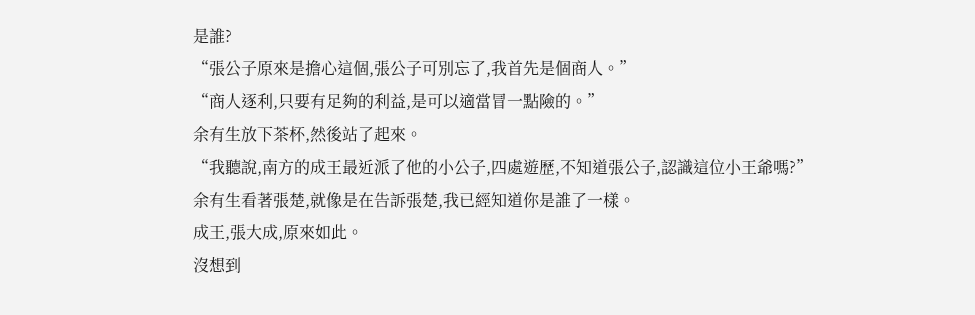是誰?
“張公子原來是擔心這個,張公子可別忘了,我首先是個商人。”
“商人逐利,只要有足夠的利益,是可以適當冒一點險的。”
余有生放下茶杯,然後站了起來。
“我聽說,南方的成王最近派了他的小公子,四處遊歷,不知道張公子,認識這位小王爺嗎?”
余有生看著張楚,就像是在告訴張楚,我已經知道你是誰了一樣。
成王,張大成,原來如此。
沒想到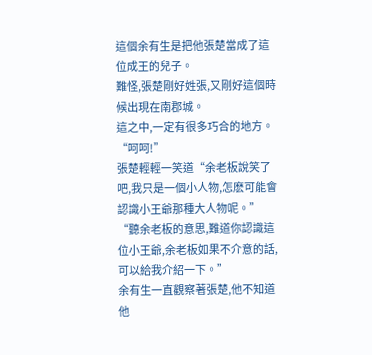這個余有生是把他張楚當成了這位成王的兒子。
難怪,張楚剛好姓張,又剛好這個時候出現在南郡城。
這之中,一定有很多巧合的地方。
“呵呵!”
張楚輕輕一笑道“余老板說笑了吧,我只是一個小人物,怎麽可能會認識小王爺那種大人物呢。”
“聽余老板的意思,難道你認識這位小王爺,余老板如果不介意的話,可以給我介紹一下。”
余有生一直觀察著張楚,他不知道他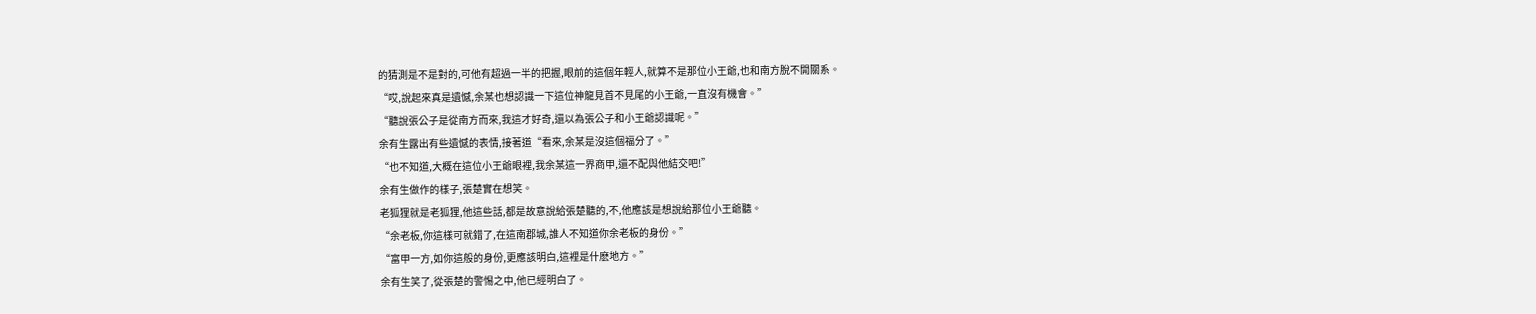的猜測是不是對的,可他有超過一半的把握,眼前的這個年輕人,就算不是那位小王爺,也和南方脫不開關系。
“哎,說起來真是遺憾,余某也想認識一下這位神龍見首不見尾的小王爺,一直沒有機會。”
“聽說張公子是從南方而來,我這才好奇,還以為張公子和小王爺認識呢。”
余有生露出有些遺憾的表情,接著道“看來,余某是沒這個福分了。”
“也不知道,大概在這位小王爺眼裡,我余某這一界商甲,還不配與他結交吧!”
余有生做作的樣子,張楚實在想笑。
老狐狸就是老狐狸,他這些話,都是故意說給張楚聽的,不,他應該是想說給那位小王爺聽。
“余老板,你這樣可就錯了,在這南郡城,誰人不知道你余老板的身份。”
“富甲一方,如你這般的身份,更應該明白,這裡是什麽地方。”
余有生笑了,從張楚的警惕之中,他已經明白了。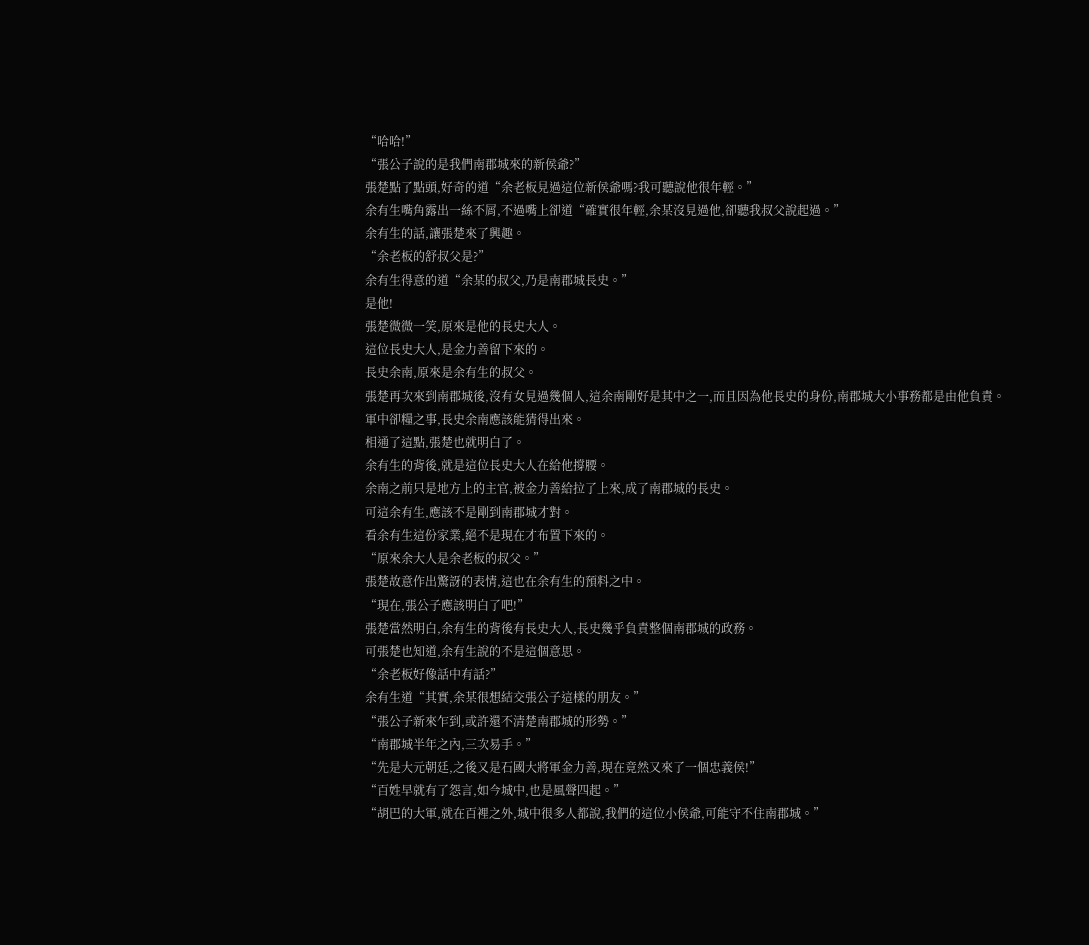“哈哈!”
“張公子說的是我們南郡城來的新侯爺?”
張楚點了點頭,好奇的道“余老板見過這位新侯爺嗎?我可聽說他很年輕。”
余有生嘴角露出一絲不屑,不過嘴上卻道“確實很年輕,余某沒見過他,卻聽我叔父說起過。”
余有生的話,讓張楚來了興趣。
“余老板的舒叔父是?”
余有生得意的道“余某的叔父,乃是南郡城長史。”
是他!
張楚微微一笑,原來是他的長史大人。
這位長史大人,是金力善留下來的。
長史余南,原來是余有生的叔父。
張楚再次來到南郡城後,沒有女見過幾個人,這余南剛好是其中之一,而且因為他長史的身份,南郡城大小事務都是由他負責。
軍中卻糧之事,長史余南應該能猜得出來。
相通了這點,張楚也就明白了。
余有生的背後,就是這位長史大人在給他撐腰。
余南之前只是地方上的主官,被金力善給拉了上來,成了南郡城的長史。
可這余有生,應該不是剛到南郡城才對。
看余有生這份家業,絕不是現在才布置下來的。
“原來余大人是余老板的叔父。”
張楚故意作出驚訝的表情,這也在余有生的預料之中。
“現在,張公子應該明白了吧!”
張楚當然明白,余有生的背後有長史大人,長史幾乎負責整個南郡城的政務。
可張楚也知道,余有生說的不是這個意思。
“余老板好像話中有話?”
余有生道“其實,余某很想結交張公子這樣的朋友。”
“張公子新來乍到,或許還不清楚南郡城的形勢。”
“南郡城半年之內,三次易手。”
“先是大元朝廷,之後又是石國大將軍金力善,現在竟然又來了一個忠義侯!”
“百姓早就有了怨言,如今城中,也是風聲四起。”
“胡巴的大軍,就在百裡之外,城中很多人都說,我們的這位小侯爺,可能守不住南郡城。”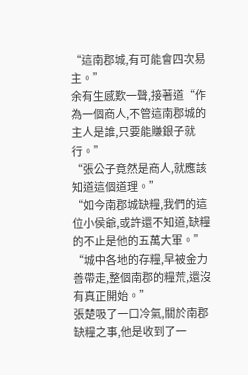“這南郡城,有可能會四次易主。”
余有生感歎一聲,接著道“作為一個商人,不管這南郡城的主人是誰,只要能賺銀子就行。”
“張公子竟然是商人,就應該知道這個道理。”
“如今南郡城缺糧,我們的這位小侯爺,或許還不知道,缺糧的不止是他的五萬大軍。”
“城中各地的存糧,早被金力善帶走,整個南郡的糧荒,還沒有真正開始。”
張楚吸了一口冷氣,關於南郡缺糧之事,他是收到了一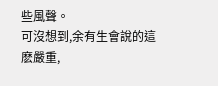些風聲。
可沒想到,余有生會說的這麽嚴重,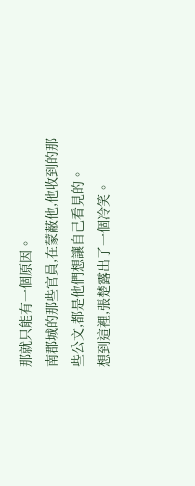那就只能有一個原因。
南郡城的那些官員,在蒙蔽他,他收到的那些公文,都是他們想讓自己看見的。
想到這裡,張楚露出了一個冷笑。